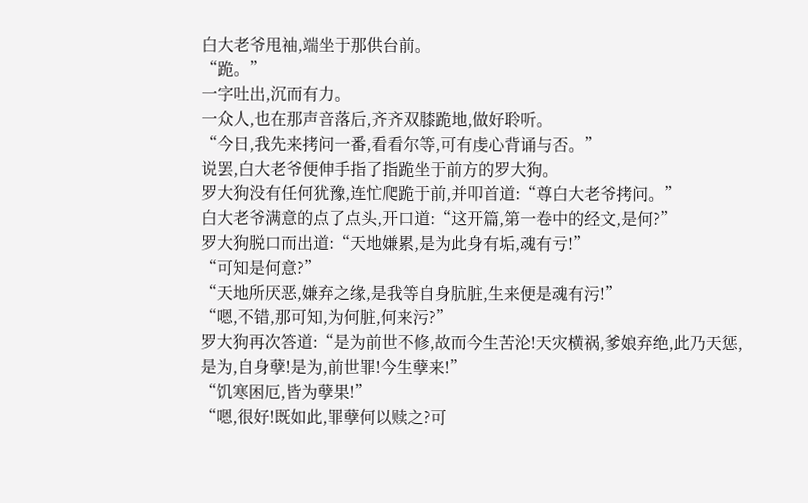白大老爷甩袖,端坐于那供台前。
“跪。”
一字吐出,沉而有力。
一众人,也在那声音落后,齐齐双膝跪地,做好聆听。
“今日,我先来拷问一番,看看尔等,可有虔心背诵与否。”
说罢,白大老爷便伸手指了指跪坐于前方的罗大狗。
罗大狗没有任何犹豫,连忙爬跪于前,并叩首道:“尊白大老爷拷问。”
白大老爷满意的点了点头,开口道:“这开篇,第一卷中的经文,是何?”
罗大狗脱口而出道:“天地嫌累,是为此身有垢,魂有亏!”
“可知是何意?”
“天地所厌恶,嫌弃之缘,是我等自身肮脏,生来便是魂有污!”
“嗯,不错,那可知,为何脏,何来污?”
罗大狗再次答道:“是为前世不修,故而今生苦沦!天灾横祸,爹娘弃绝,此乃天惩,是为,自身孽!是为,前世罪!今生孽来!”
“饥寒困厄,皆为孽果!”
“嗯,很好!既如此,罪孽何以赎之?可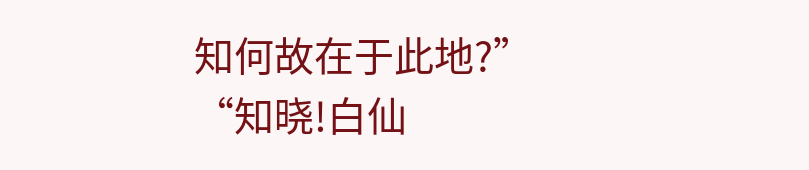知何故在于此地?”
“知晓!白仙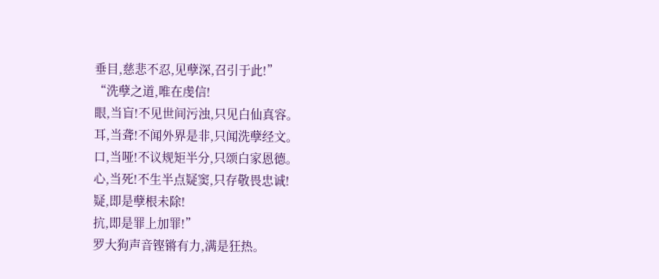垂目,慈悲不忍,见孽深,召引于此!”
“洗孽之道,唯在虔信!
眼,当盲!不见世间污浊,只见白仙真容。
耳,当聋!不闻外界是非,只闻洗孽经文。
口,当哑!不议规矩半分,只颂白家恩德。
心,当死!不生半点疑窦,只存敬畏忠诚!
疑,即是孽根未除!
抗,即是罪上加罪!”
罗大狗声音铿锵有力,满是狂热。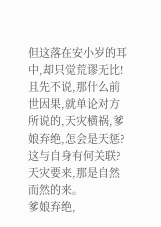但这落在安小岁的耳中,却只觉荒谬无比!
且先不说,那什么前世因果,就单论对方所说的,天灾横祸,爹娘弃绝,怎会是天惩?
这与自身有何关联?
天灾要来,那是自然而然的来。
爹娘弃绝,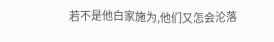若不是他白家施为,他们又怎会沦落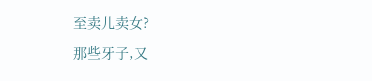至卖儿卖女?
那些牙子,又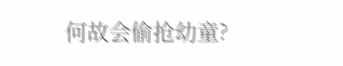何故会偷抢幼童?